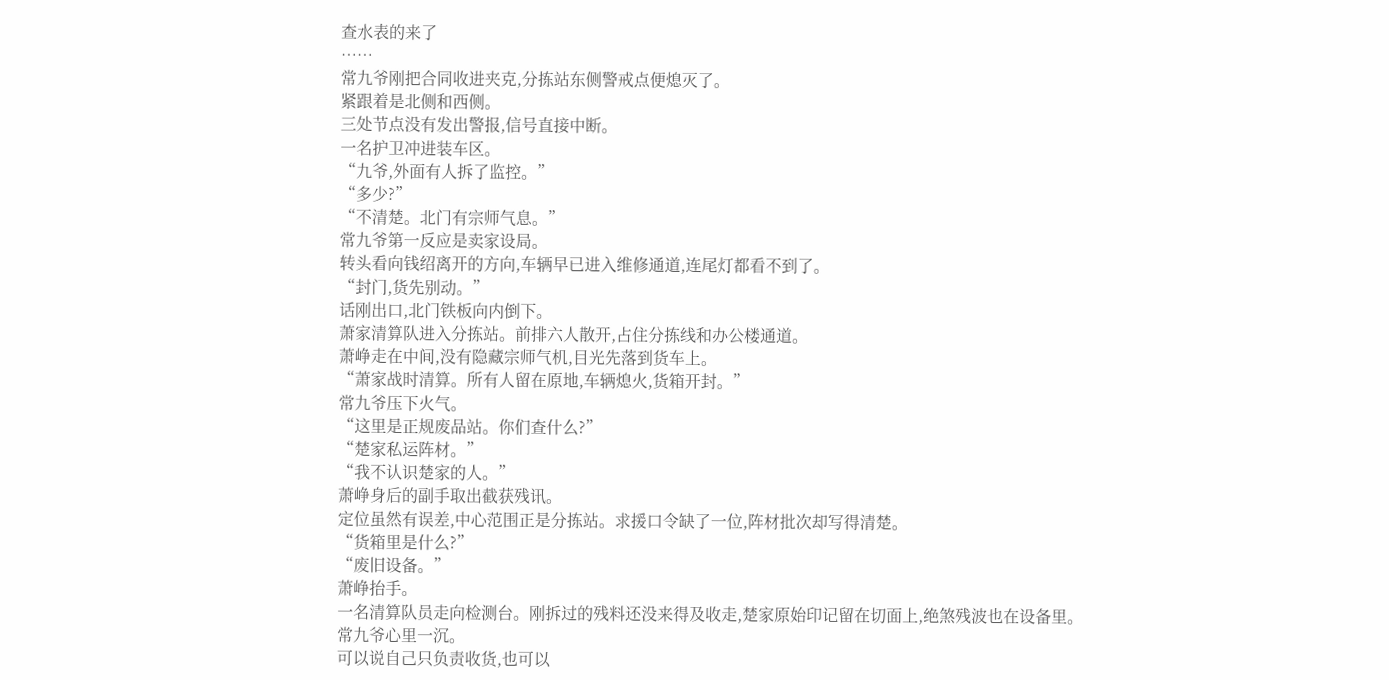查水表的来了
……
常九爷刚把合同收进夹克,分拣站东侧警戒点便熄灭了。
紧跟着是北侧和西侧。
三处节点没有发出警报,信号直接中断。
一名护卫冲进装车区。
“九爷,外面有人拆了监控。”
“多少?”
“不清楚。北门有宗师气息。”
常九爷第一反应是卖家设局。
转头看向钱绍离开的方向,车辆早已进入维修通道,连尾灯都看不到了。
“封门,货先别动。”
话刚出口,北门铁板向内倒下。
萧家清算队进入分拣站。前排六人散开,占住分拣线和办公楼通道。
萧峥走在中间,没有隐藏宗师气机,目光先落到货车上。
“萧家战时清算。所有人留在原地,车辆熄火,货箱开封。”
常九爷压下火气。
“这里是正规废品站。你们查什么?”
“楚家私运阵材。”
“我不认识楚家的人。”
萧峥身后的副手取出截获残讯。
定位虽然有误差,中心范围正是分拣站。求援口令缺了一位,阵材批次却写得清楚。
“货箱里是什么?”
“废旧设备。”
萧峥抬手。
一名清算队员走向检测台。刚拆过的残料还没来得及收走,楚家原始印记留在切面上,绝煞残波也在设备里。
常九爷心里一沉。
可以说自己只负责收货,也可以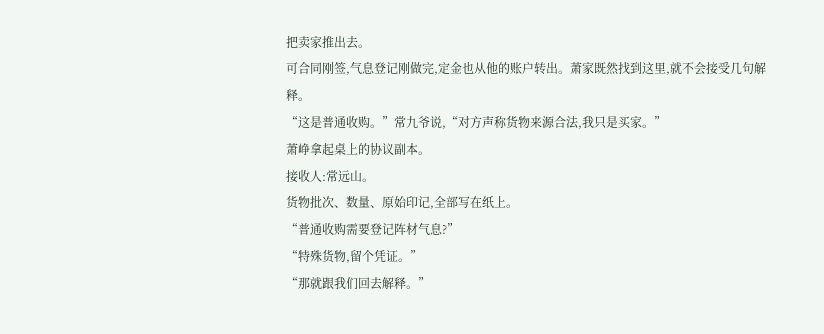把卖家推出去。
可合同刚签,气息登记刚做完,定金也从他的账户转出。萧家既然找到这里,就不会接受几句解释。
“这是普通收购。”常九爷说,“对方声称货物来源合法,我只是买家。”
萧峥拿起桌上的协议副本。
接收人:常远山。
货物批次、数量、原始印记,全部写在纸上。
“普通收购需要登记阵材气息?”
“特殊货物,留个凭证。”
“那就跟我们回去解释。”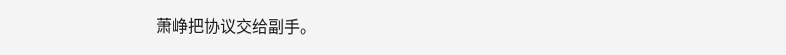萧峥把协议交给副手。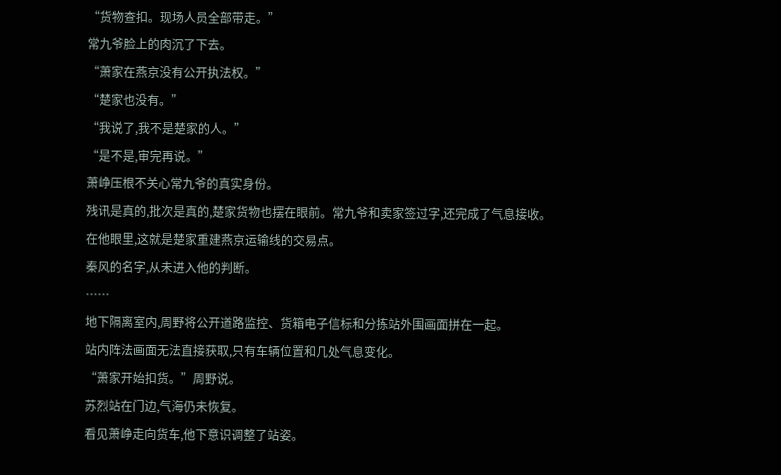“货物查扣。现场人员全部带走。”
常九爷脸上的肉沉了下去。
“萧家在燕京没有公开执法权。”
“楚家也没有。”
“我说了,我不是楚家的人。”
“是不是,审完再说。”
萧峥压根不关心常九爷的真实身份。
残讯是真的,批次是真的,楚家货物也摆在眼前。常九爷和卖家签过字,还完成了气息接收。
在他眼里,这就是楚家重建燕京运输线的交易点。
秦风的名字,从未进入他的判断。
……
地下隔离室内,周野将公开道路监控、货箱电子信标和分拣站外围画面拼在一起。
站内阵法画面无法直接获取,只有车辆位置和几处气息变化。
“萧家开始扣货。”周野说。
苏烈站在门边,气海仍未恢复。
看见萧峥走向货车,他下意识调整了站姿。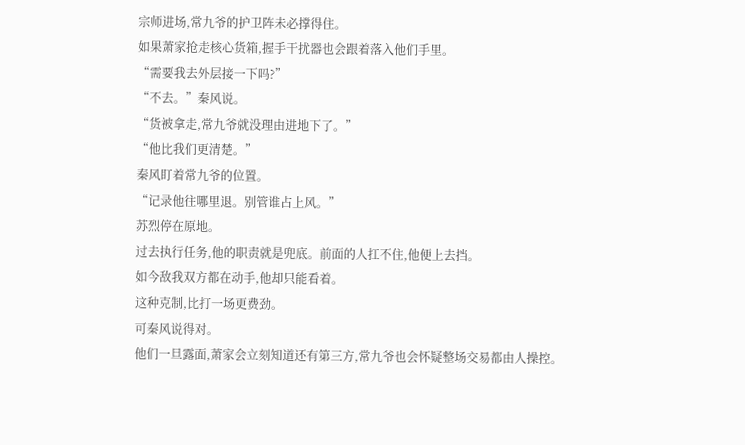宗师进场,常九爷的护卫阵未必撑得住。
如果萧家抢走核心货箱,握手干扰器也会跟着落入他们手里。
“需要我去外层接一下吗?”
“不去。”秦风说。
“货被拿走,常九爷就没理由进地下了。”
“他比我们更清楚。”
秦风盯着常九爷的位置。
“记录他往哪里退。别管谁占上风。”
苏烈停在原地。
过去执行任务,他的职责就是兜底。前面的人扛不住,他便上去挡。
如今敌我双方都在动手,他却只能看着。
这种克制,比打一场更费劲。
可秦风说得对。
他们一旦露面,萧家会立刻知道还有第三方,常九爷也会怀疑整场交易都由人操控。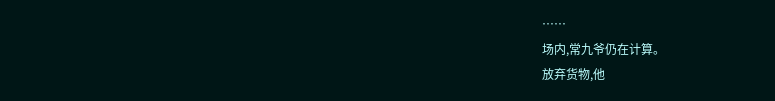……
场内,常九爷仍在计算。
放弃货物,他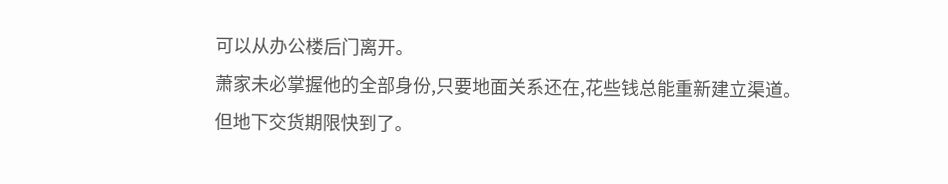可以从办公楼后门离开。
萧家未必掌握他的全部身份,只要地面关系还在,花些钱总能重新建立渠道。
但地下交货期限快到了。